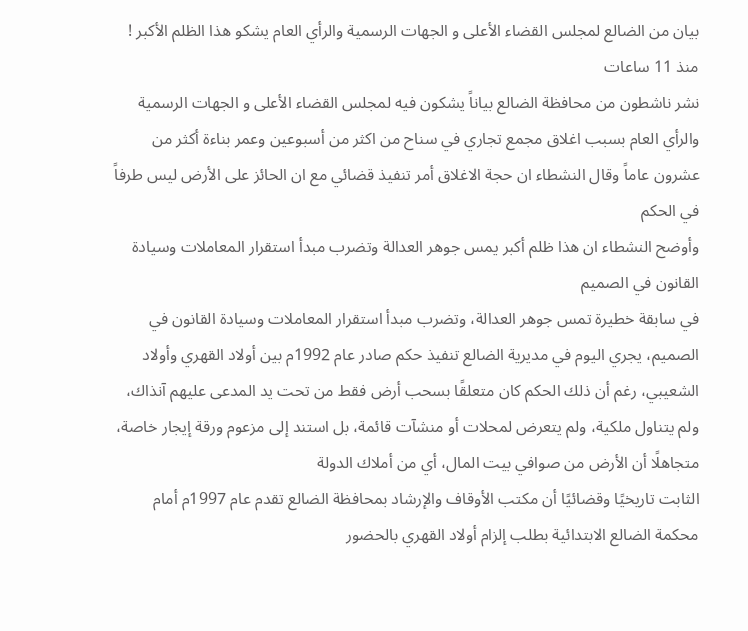بيان من الضالع لمجلس القضاء الأعلى و الجهات الرسمية والرأي العام يشكو هذا الظلم الأكبر !
منذ 11 ساعات
نشر ناشطون من محافظة الضالع بياناً يشكون فيه لمجلس القضاء الأعلى و الجهات الرسمية والرأي العام بسبب اغلاق مجمع تجاري في سناح من اكثر من أسبوعين وعمر بناءة أكثر من عشرون عاماً وقال النشطاء ان حجة الاغلاق أمر تنفيذ قضائي مع ان الحائز على الأرض ليس طرفاً في الحكم
وأوضح النشطاء ان هذا ظلم أكبر يمس جوهر العدالة وتضرب مبدأ استقرار المعاملات وسيادة القانون في الصميم
في سابقة خطيرة تمس جوهر العدالة، وتضرب مبدأ استقرار المعاملات وسيادة القانون في الصميم، يجري اليوم في مديرية الضالع تنفيذ حكم صادر عام 1992م بين أولاد القهري وأولاد الشعيبي، رغم أن ذلك الحكم كان متعلقًا بسحب أرض فقط من تحت يد المدعى عليهم آنذاك، ولم يتناول ملكية، ولم يتعرض لمحلات أو منشآت قائمة، بل استند إلى مزعوم ورقة إيجار خاصة، متجاهلًا أن الأرض من صوافي بيت المال، أي من أملاك الدولة
الثابت تاريخيًا وقضائيًا أن مكتب الأوقاف والإرشاد بمحافظة الضالع تقدم عام 1997م أمام محكمة الضالع الابتدائية بطلب إلزام أولاد القهري بالحضور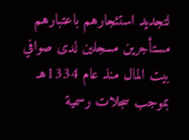لتجديد استئجارهم باعتبارهم مستأجرين مسجلين لدى صوافي بيت المال منذ عام 1334هـ بموجب سجلات رسمية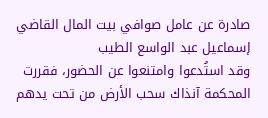صادرة عن عامل صوافي بيت المال القاضي إسماعيل عبد الواسع الطيب
وقد استُدعوا وامتنعوا عن الحضور، فقررت المحكمة آنذاك سحب الأرض من تحت يدهم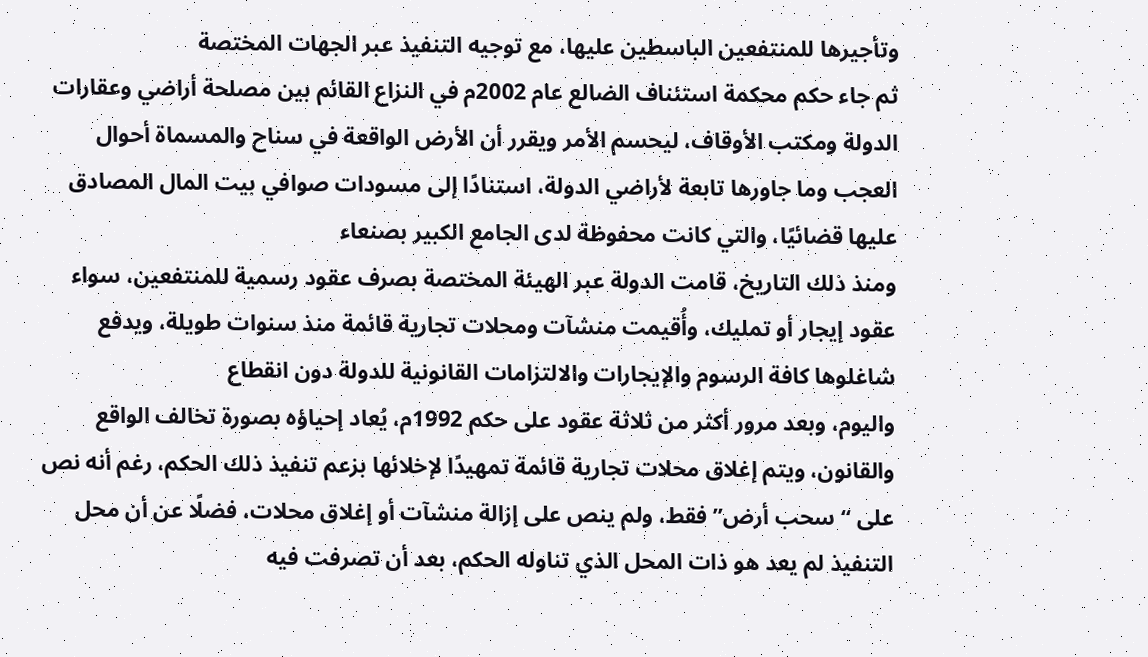وتأجيرها للمنتفعين الباسطين عليها، مع توجيه التنفيذ عبر الجهات المختصة
ثم جاء حكم محكمة استئناف الضالع عام 2002م في النزاع القائم بين مصلحة أراضي وعقارات الدولة ومكتب الأوقاف، ليحسم الأمر ويقرر أن الأرض الواقعة في سناح والمسماة أحوال العجب وما جاورها تابعة لأراضي الدولة، استنادًا إلى مسودات صوافي بيت المال المصادق عليها قضائيًا، والتي كانت محفوظة لدى الجامع الكبير بصنعاء
ومنذ ذلك التاريخ، قامت الدولة عبر الهيئة المختصة بصرف عقود رسمية للمنتفعين، سواء عقود إيجار أو تمليك، وأُقيمت منشآت ومحلات تجارية قائمة منذ سنوات طويلة، ويدفع شاغلوها كافة الرسوم والإيجارات والالتزامات القانونية للدولة دون انقطاع
واليوم، وبعد مرور أكثر من ثلاثة عقود على حكم 1992م، يُعاد إحياؤه بصورة تخالف الواقع والقانون، ويتم إغلاق محلات تجارية قائمة تمهيدًا لإخلائها بزعم تنفيذ ذلك الحكم، رغم أنه نص على “سحب أرض” فقط، ولم ينص على إزالة منشآت أو إغلاق محلات، فضلًا عن أن محل التنفيذ لم يعد هو ذات المحل الذي تناوله الحكم، بعد أن تصرفت فيه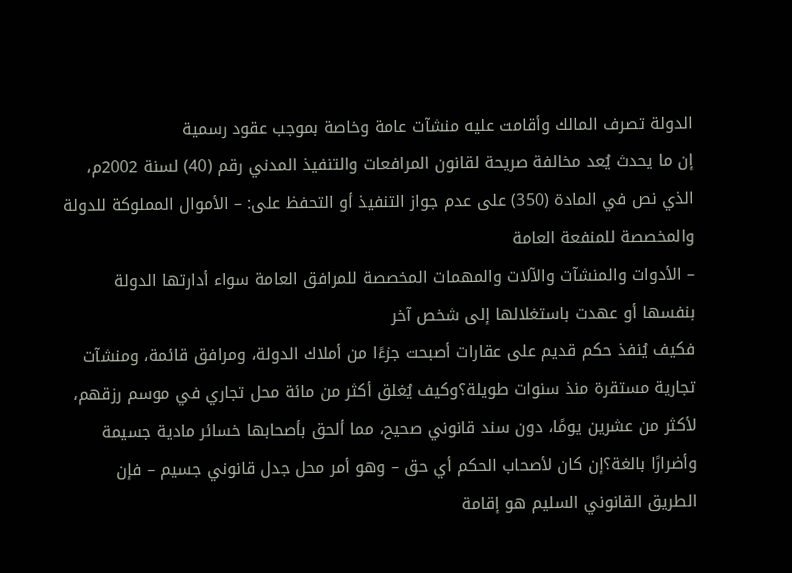الدولة تصرف المالك وأقامت عليه منشآت عامة وخاصة بموجب عقود رسمية
إن ما يحدث يُعد مخالفة صريحة لقانون المرافعات والتنفيذ المدني رقم (40) لسنة 2002م، الذي نص في المادة (350) على عدم جواز التنفيذ أو التحفظ على: – الأموال المملوكة للدولة والمخصصة للمنفعة العامة
– الأدوات والمنشآت والآلات والمهمات المخصصة للمرافق العامة سواء أدارتها الدولة بنفسها أو عهدت باستغلالها إلى شخص آخر
فكيف يُنفذ حكم قديم على عقارات أصبحت جزءًا من أملاك الدولة، ومرافق قائمة، ومنشآت تجارية مستقرة منذ سنوات طويلة؟وكيف يُغلق أكثر من مائة محل تجاري في موسم رزقهم، لأكثر من عشرين يومًا، دون سند قانوني صحيح، مما ألحق بأصحابها خسائر مادية جسيمة وأضرارًا بالغة؟إن كان لأصحاب الحكم أي حق – وهو أمر محل جدل قانوني جسيم – فإن الطريق القانوني السليم هو إقامة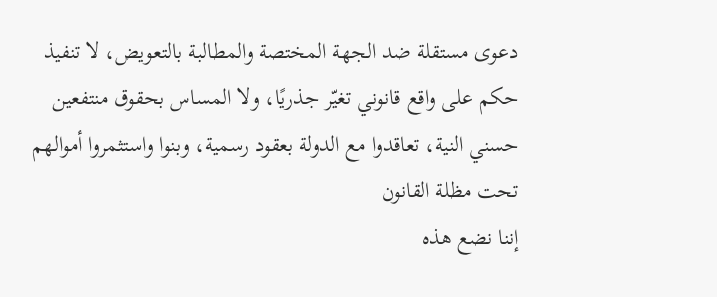دعوى مستقلة ضد الجهة المختصة والمطالبة بالتعويض، لا تنفيذ حكم على واقع قانوني تغيّر جذريًا، ولا المساس بحقوق منتفعين حسني النية، تعاقدوا مع الدولة بعقود رسمية، وبنوا واستثمروا أموالهم تحت مظلة القانون
إننا نضع هذه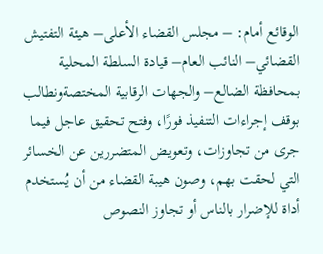الوقائع أمام: – مجلس القضاء الأعلى– هيئة التفتيش القضائي– النائب العام– قيادة السلطة المحلية بمحافظة الضالع– والجهات الرقابية المختصةونطالب بوقف إجراءات التنفيذ فورًا، وفتح تحقيق عاجل فيما جرى من تجاوزات، وتعويض المتضررين عن الخسائر التي لحقت بهم، وصون هيبة القضاء من أن يُستخدم أداة للإضرار بالناس أو تجاوز النصوص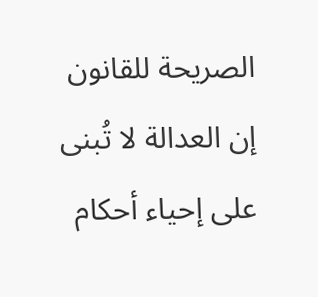الصريحة للقانون
إن العدالة لا تُبنى على إحياء أحكام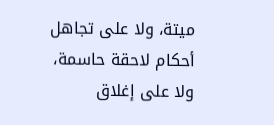ميتة، ولا على تجاهل أحكام لاحقة حاسمة، ولا على إغلاق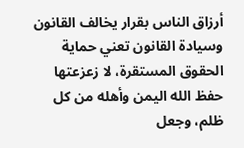أرزاق الناس بقرار يخالف القانون
وسيادة القانون تعني حماية الحقوق المستقرة، لا زعزعتها
حفظ الله اليمن وأهله من كل ظلم، وجعل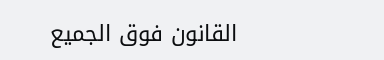القانون فوق الجميع